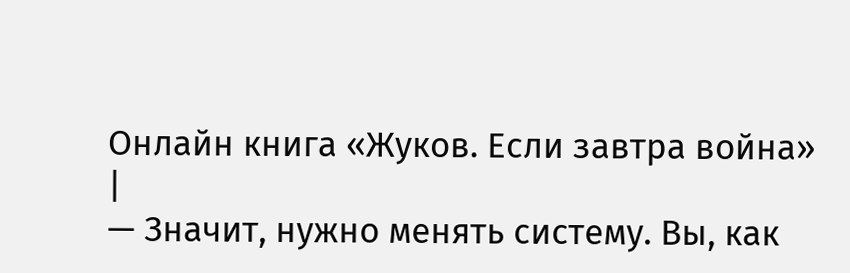Онлайн книга «Жуков. Если завтра война»
|
— Значит, нужно менять систему. Вы, как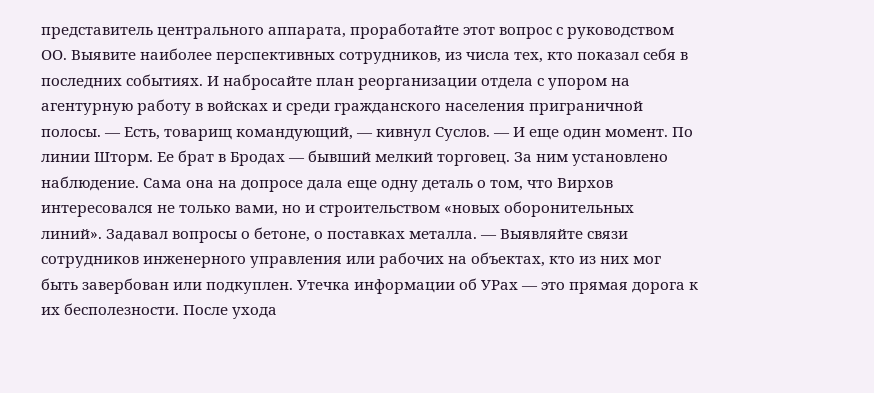представитель центрального аппарата, проработайте этот вопрос с руководством ОО. Выявите наиболее перспективных сотрудников, из числа тех, кто показал себя в последних событиях. И набросайте план реорганизации отдела с упором на агентурную работу в войсках и среди гражданского населения приграничной полосы. — Есть, товарищ командующий, — кивнул Суслов. — И еще один момент. По линии Шторм. Ее брат в Бродах — бывший мелкий торговец. За ним установлено наблюдение. Сама она на допросе дала еще одну деталь о том, что Вирхов интересовался не только вами, но и строительством «новых оборонительных линий». Задавал вопросы о бетоне, о поставках металла. — Выявляйте связи сотрудников инженерного управления или рабочих на объектах, кто из них мог быть завербован или подкуплен. Утечка информации об УРах — это прямая дорога к их бесполезности. После ухода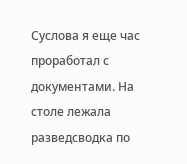Суслова я еще час проработал с документами. На столе лежала разведсводка по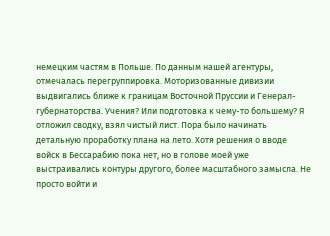немецким частям в Польше. По данным нашей агентуры, отмечалась перегруппировка. Моторизованные дивизии выдвигались ближе к границам Восточной Пруссии и Генерал-губернаторства. Учения? Или подготовка к чему-то большему? Я отложил сводку, взял чистый лист. Пора было начинать детальную проработку плана на лето. Хотя решения о вводе войск в Бессарабию пока нет, но в голове моей уже выстраивались контуры другого, более масштабного замысла. Не просто войти и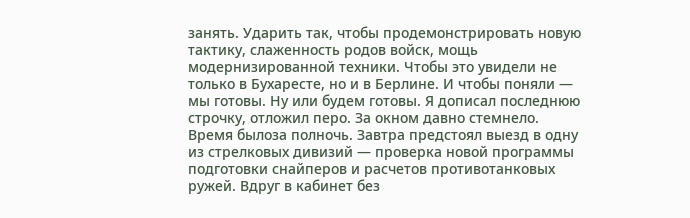занять. Ударить так, чтобы продемонстрировать новую тактику, слаженность родов войск, мощь модернизированной техники. Чтобы это увидели не только в Бухаресте, но и в Берлине. И чтобы поняли — мы готовы. Ну или будем готовы. Я дописал последнюю строчку, отложил перо. За окном давно стемнело. Время былоза полночь. Завтра предстоял выезд в одну из стрелковых дивизий — проверка новой программы подготовки снайперов и расчетов противотанковых ружей. Вдруг в кабинет без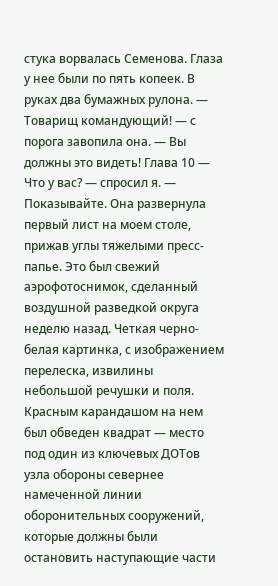стука ворвалась Семенова. Глаза у нее были по пять копеек. В руках два бумажных рулона. — Товарищ командующий! — с порога завопила она. — Вы должны это видеть! Глава 10 — Что у вас? — спросил я. — Показывайте. Она развернула первый лист на моем столе, прижав углы тяжелыми пресс-папье. Это был свежий аэрофотоснимок, сделанный воздушной разведкой округа неделю назад. Четкая черно-белая картинка, с изображением перелеска, извилины небольшой речушки и поля. Красным карандашом на нем был обведен квадрат — место под один из ключевых ДОТов узла обороны севернее намеченной линии оборонительных сооружений, которые должны были остановить наступающие части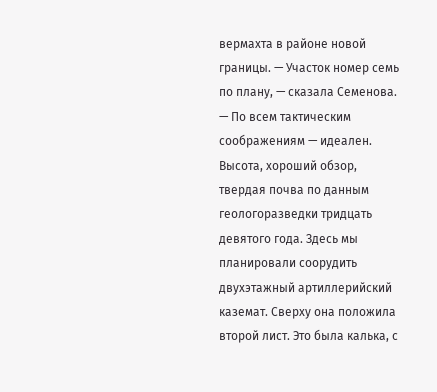вермахта в районе новой границы. — Участок номер семь по плану, — сказала Семенова. — По всем тактическим соображениям — идеален. Высота, хороший обзор, твердая почва по данным геологоразведки тридцать девятого года. Здесь мы планировали соорудить двухэтажный артиллерийский каземат. Сверху она положила второй лист. Это была калька, с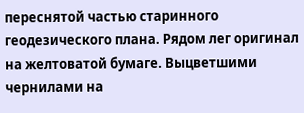переснятой частью старинного геодезического плана. Рядом лег оригинал на желтоватой бумаге. Выцветшими чернилами на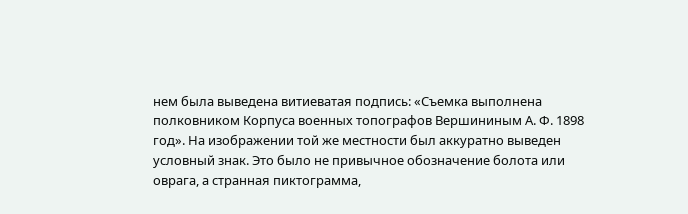нем была выведена витиеватая подпись: «Съемка выполнена полковником Корпуса военных топографов Вершининым А. Ф. 1898 год». На изображении той же местности был аккуратно выведен условный знак. Это было не привычное обозначение болота или оврага, а странная пиктограмма,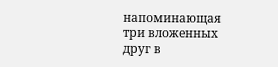напоминающая три вложенных друг в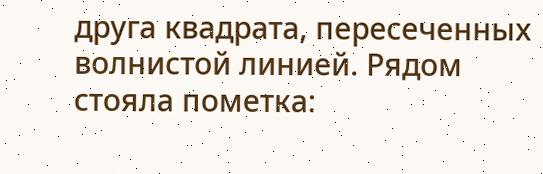друга квадрата, пересеченных волнистой линией. Рядом стояла пометка: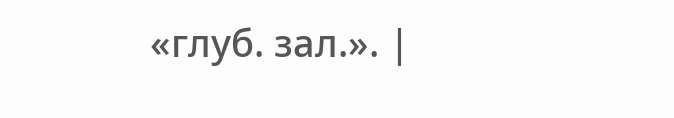«глуб. зал.». |